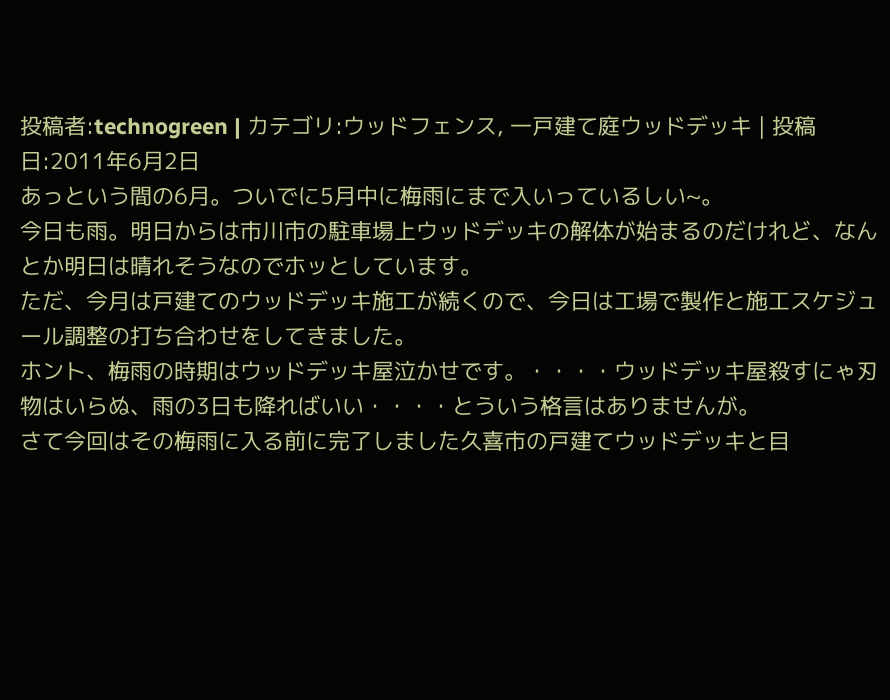投稿者:technogreen | カテゴリ:ウッドフェンス, 一戸建て庭ウッドデッキ | 投稿日:2011年6月2日
あっという間の6月。ついでに5月中に梅雨にまで入いっているしい~。
今日も雨。明日からは市川市の駐車場上ウッドデッキの解体が始まるのだけれど、なんとか明日は晴れそうなのでホッとしています。
ただ、今月は戸建てのウッドデッキ施工が続くので、今日は工場で製作と施工スケジュール調整の打ち合わせをしてきました。
ホント、梅雨の時期はウッドデッキ屋泣かせです。・・・・ウッドデッキ屋殺すにゃ刃物はいらぬ、雨の3日も降ればいい・・・・とういう格言はありませんが。
さて今回はその梅雨に入る前に完了しました久喜市の戸建てウッドデッキと目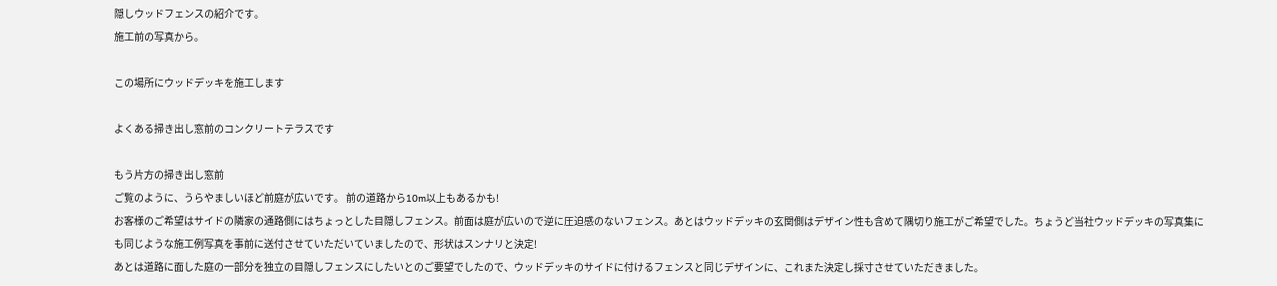隠しウッドフェンスの紹介です。
施工前の写真から。

この場所にウッドデッキを施工します

よくある掃き出し窓前のコンクリートテラスです

もう片方の掃き出し窓前
ご覧のように、うらやましいほど前庭が広いです。 前の道路から10m以上もあるかも!
お客様のご希望はサイドの隣家の通路側にはちょっとした目隠しフェンス。前面は庭が広いので逆に圧迫感のないフェンス。あとはウッドデッキの玄関側はデザイン性も含めて隅切り施工がご希望でした。ちょうど当社ウッドデッキの写真集にも同じような施工例写真を事前に送付させていただいていましたので、形状はスンナリと決定!
あとは道路に面した庭の一部分を独立の目隠しフェンスにしたいとのご要望でしたので、ウッドデッキのサイドに付けるフェンスと同じデザインに、これまた決定し採寸させていただきました。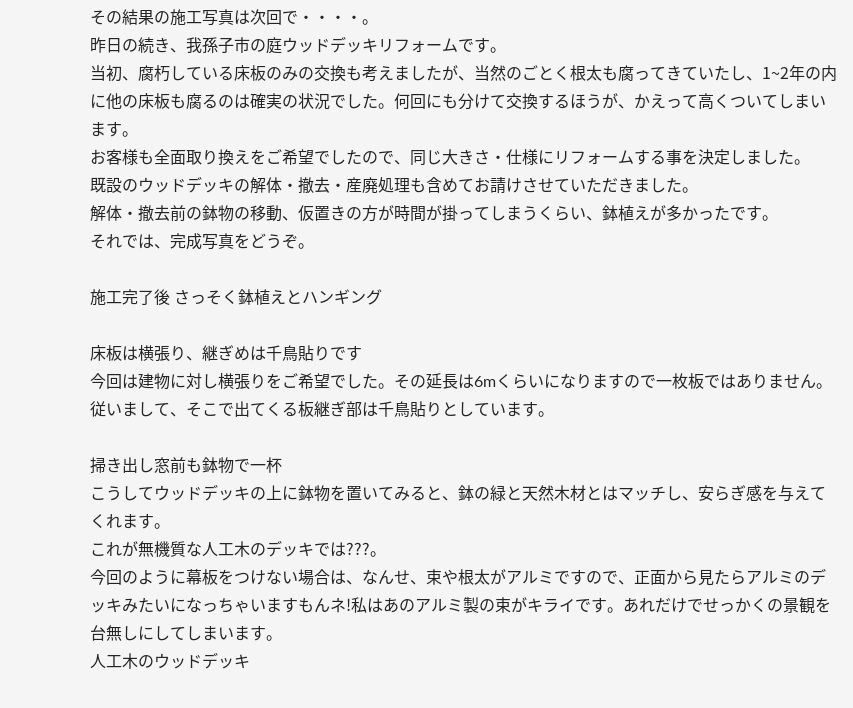その結果の施工写真は次回で・・・・。
昨日の続き、我孫子市の庭ウッドデッキリフォームです。
当初、腐朽している床板のみの交換も考えましたが、当然のごとく根太も腐ってきていたし、1~2年の内に他の床板も腐るのは確実の状況でした。何回にも分けて交換するほうが、かえって高くついてしまいます。
お客様も全面取り換えをご希望でしたので、同じ大きさ・仕様にリフォームする事を決定しました。
既設のウッドデッキの解体・撤去・産廃処理も含めてお請けさせていただきました。
解体・撤去前の鉢物の移動、仮置きの方が時間が掛ってしまうくらい、鉢植えが多かったです。
それでは、完成写真をどうぞ。

施工完了後 さっそく鉢植えとハンギング

床板は横張り、継ぎめは千鳥貼りです
今回は建物に対し横張りをご希望でした。その延長は6mくらいになりますので一枚板ではありません。
従いまして、そこで出てくる板継ぎ部は千鳥貼りとしています。

掃き出し窓前も鉢物で一杯
こうしてウッドデッキの上に鉢物を置いてみると、鉢の緑と天然木材とはマッチし、安らぎ感を与えてくれます。
これが無機質な人工木のデッキでは???。
今回のように幕板をつけない場合は、なんせ、束や根太がアルミですので、正面から見たらアルミのデッキみたいになっちゃいますもんネ!私はあのアルミ製の束がキライです。あれだけでせっかくの景観を台無しにしてしまいます。
人工木のウッドデッキ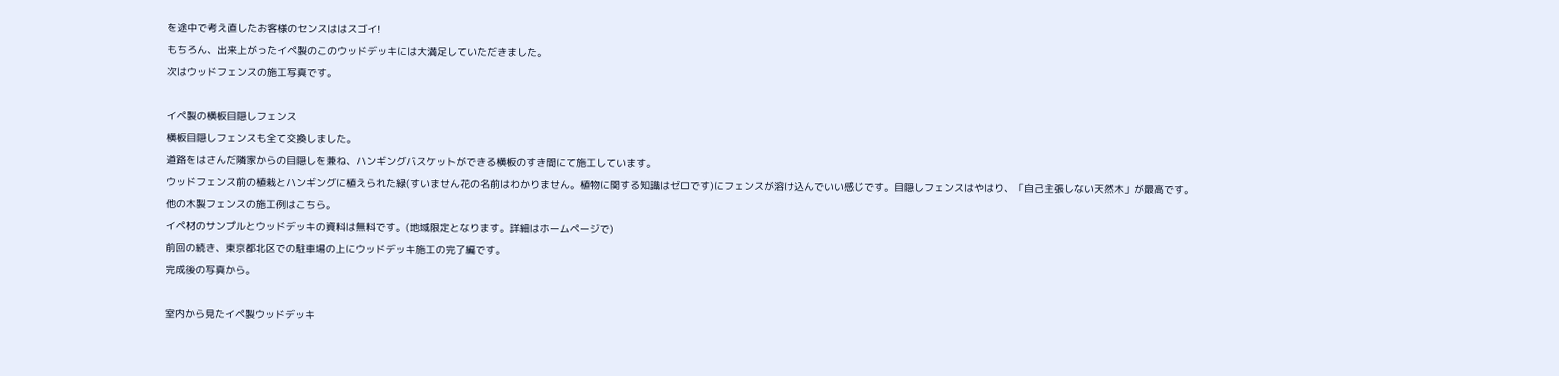を途中で考え直したお客様のセンスははスゴイ!
もちろん、出来上がったイペ製のこのウッドデッキには大満足していただきました。
次はウッドフェンスの施工写真です。

イペ製の横板目隠しフェンス
横板目隠しフェンスも全て交換しました。
道路をはさんだ隣家からの目隠しを兼ね、ハンギングバスケットができる横板のすき間にて施工しています。
ウッドフェンス前の植栽とハンギングに植えられた緑(すいません花の名前はわかりません。植物に関する知識はゼロです)にフェンスが溶け込んでいい感じです。目隠しフェンスはやはり、「自己主張しない天然木」が最高です。
他の木製フェンスの施工例はこちら。
イペ材のサンプルとウッドデッキの資料は無料です。(地域限定となります。詳細はホームページで)
前回の続き、東京都北区での駐車場の上にウッドデッキ施工の完了編です。
完成後の写真から。

室内から見たイペ製ウッドデッキ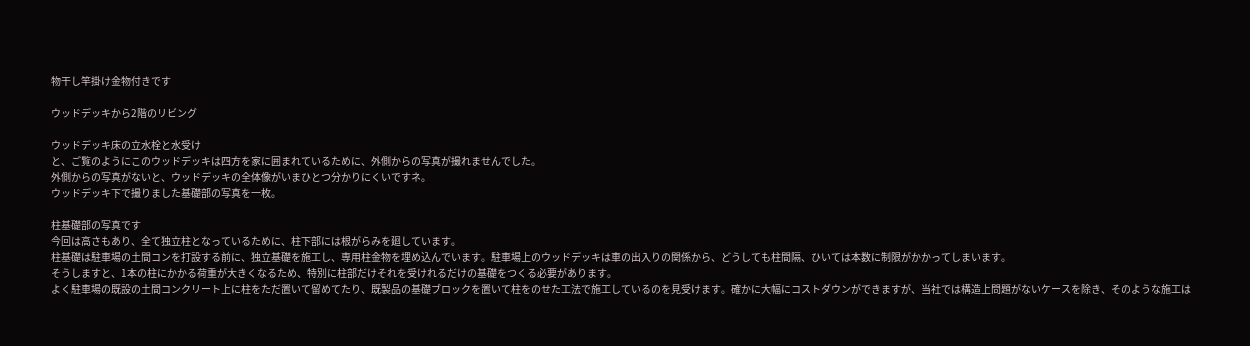物干し竿掛け金物付きです

ウッドデッキから2階のリビング

ウッドデッキ床の立水栓と水受け
と、ご覧のようにこのウッドデッキは四方を家に囲まれているために、外側からの写真が撮れませんでした。
外側からの写真がないと、ウッドデッキの全体像がいまひとつ分かりにくいですネ。
ウッドデッキ下で撮りました基礎部の写真を一枚。

柱基礎部の写真です
今回は高さもあり、全て独立柱となっているために、柱下部には根がらみを廻しています。
柱基礎は駐車場の土間コンを打設する前に、独立基礎を施工し、専用柱金物を埋め込んでいます。駐車場上のウッドデッキは車の出入りの関係から、どうしても柱間隔、ひいては本数に制限がかかってしまいます。
そうしますと、1本の柱にかかる荷重が大きくなるため、特別に柱部だけそれを受けれるだけの基礎をつくる必要があります。
よく駐車場の既設の土間コンクリート上に柱をただ置いて留めてたり、既製品の基礎ブロックを置いて柱をのせた工法で施工しているのを見受けます。確かに大幅にコストダウンができますが、当社では構造上問題がないケースを除き、そのような施工は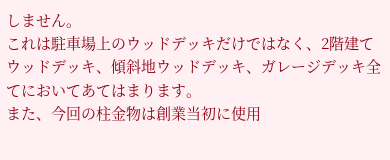しません。
これは駐車場上のウッドデッキだけではなく、2階建てウッドデッキ、傾斜地ウッドデッキ、ガレージデッキ全てにおいてあてはまります。
また、今回の柱金物は創業当初に使用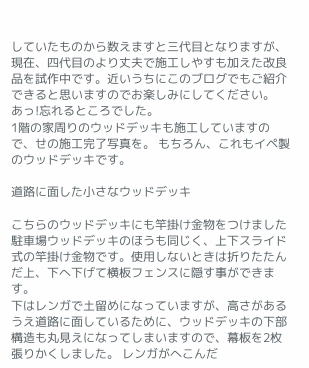していたものから数えますと三代目となりますが、現在、四代目のより丈夫で施工しやすも加えた改良品を試作中です。近いうちにこのブログでもご紹介できると思いますのでお楽しみにしてください。
あっ!忘れるところでした。
1階の家周りのウッドデッキも施工していますので、せの施工完了写真を。 もちろん、これもイペ製のウッドデッキです。

道路に面した小さなウッドデッキ

こちらのウッドデッキにも竿掛け金物をつけました
駐車場ウッドデッキのほうも同じく、上下スライド式の竿掛け金物です。使用しないときは折りたたんだ上、下へ下げて横板フェンスに隠す事ができます。
下はレンガで土留めになっていますが、高さがあるうえ道路に面しているために、ウッドデッキの下部構造も丸見えになってしまいますので、幕板を2枚張りかくしました。 レンガがへこんだ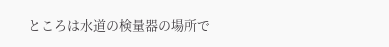ところは水道の検量器の場所で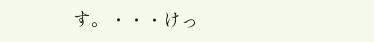す。・・・けっ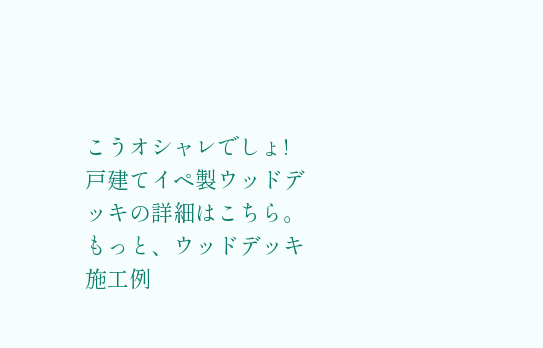こうオシャレでしょ!
戸建てイペ製ウッドデッキの詳細はこちら。
もっと、ウッドデッキ施工例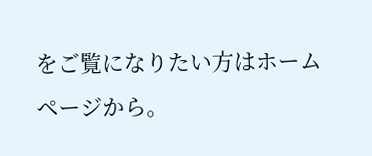をご覧になりたい方はホームページから。